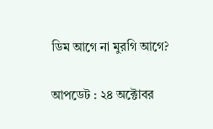ডিম আগে না মুরগি আগে?

আপডেট : ২৪ অক্টোবর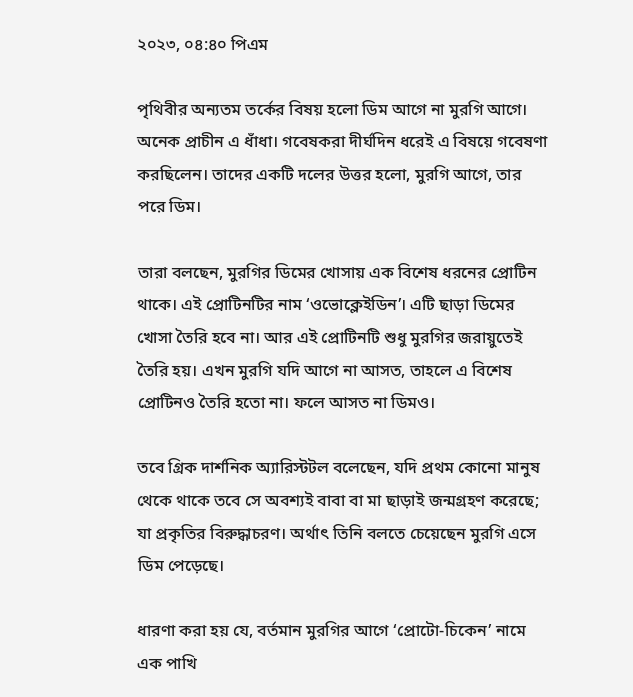২০২৩, ০৪:৪০ পিএম

পৃথিবীর অন্যতম তর্কের বিষয় হলো ডিম আগে না মুরগি আগে। অনেক প্রাচীন এ ধাঁধা। গবেষকরা দীর্ঘদিন ধরেই এ বিষয়ে গবেষণা করছিলেন। তাদের একটি দলের উত্তর হলো, মুরগি আগে, তার পরে ডিম।

তারা বলছেন, মুরগির ডিমের খোসায় এক বিশেষ ধরনের প্রোটিন থাকে। এই প্রোটিনটির নাম ‘ওভোক্লেইডিন’। এটি ছাড়া ডিমের খোসা তৈরি হবে না। আর এই প্রোটিনটি শুধু মুরগির জরায়ুতেই তৈরি হয়। এখন মুরগি যদি আগে না আসত, তাহলে এ বিশেষ প্রোটিনও তৈরি হতো না। ফলে আসত না ডিমও।

তবে গ্রিক দার্শনিক অ্যারিস্টটল বলেছেন, যদি প্রথম কোনো মানুষ থেকে থাকে তবে সে অবশ্যই বাবা বা মা ছাড়াই জন্মগ্রহণ করেছে; যা প্রকৃতির বিরুদ্ধাচরণ। অর্থাৎ তিনি বলতে চেয়েছেন মুরগি এসে ডিম পেড়েছে।

ধারণা করা হয় যে, বর্তমান মুরগির আগে ‘প্রোটো-চিকেন’ নামে এক পাখি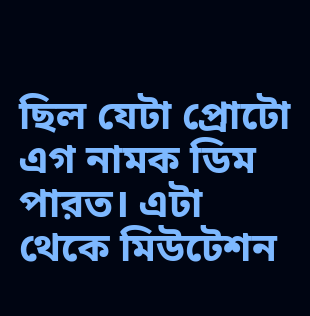ছিল যেটা প্রোটো এগ নামক ডিম পারত। এটা থেকে মিউটেশন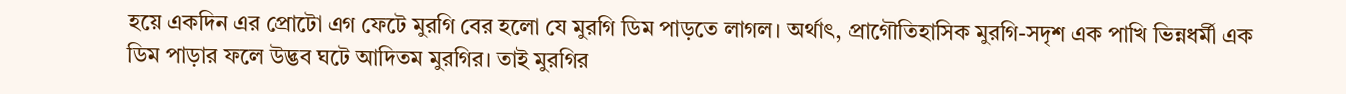হয়ে একদিন এর প্রোটো এগ ফেটে মুরগি বের হলো যে মুরগি ডিম পাড়তে লাগল। অর্থাৎ, প্রাগৌতিহাসিক মুরগি-সদৃশ এক পাখি ভিন্নধর্মী এক ডিম পাড়ার ফলে উদ্ভব ঘটে আদিতম মুরগির। তাই মুরগির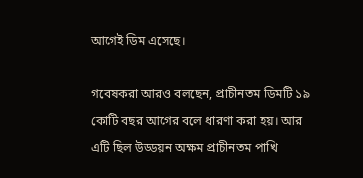আগেই ডিম এসেছে।

গবেষকরা আরও বলছেন, প্রাচীনতম ডিমটি ১৯ কোটি বছর আগের বলে ধারণা করা হয়। আর এটি ছিল উড্ডয়ন অক্ষম প্রাচীনতম পাখি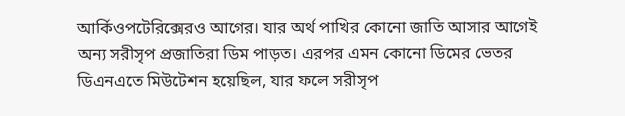আর্কিওপটেরিক্সেরও আগের। যার অর্থ পাখির কোনো জাতি আসার আগেই অন্য সরীসৃপ প্রজাতিরা ডিম পাড়ত। এরপর এমন কোনো ডিমের ভেতর ডিএনএতে মিউটেশন হয়েছিল, যার ফলে সরীসৃপ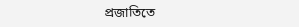প্রজাতিতে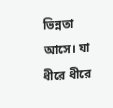ভিন্নতা আসে। যা ধীরে ধীরে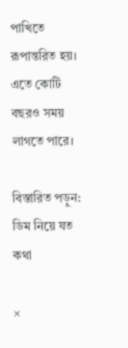পাখিতে রূপান্তরিত হয়। এতে কোটি বছরও সময় লাগতে পারে।

বিস্তারিত পড়ুন: ডিম নিয়ে যত কথা

×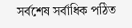সর্বশেষ সর্বাধিক পঠিত